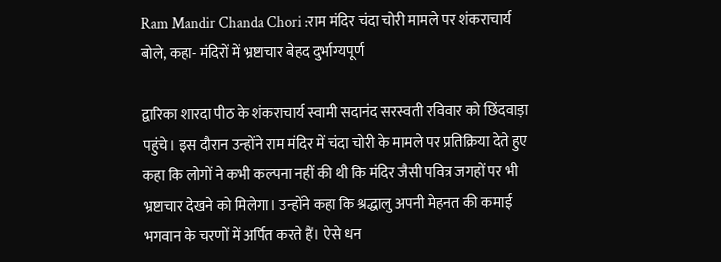Ram Mandir Chanda Chori :राम मंदिर चंदा चोरी मामले पर शंकराचार्य बोले, कहा- मंदिरों में भ्रष्टाचार बेहद दुर्भाग्यपूर्ण

द्वारिका शारदा पीठ के शंकराचार्य स्वामी सदानंद सरस्वती रविवार को छिंदवाड़ा पहुंचे। इस दौरान उन्होंने राम मंदिर में चंदा चोरी के मामले पर प्रतिक्रिया देते हुए कहा कि लोगों ने कभी कल्पना नहीं की थी कि मंदिर जैसी पवित्र जगहों पर भी भ्रष्टाचार देखने को मिलेगा। उन्होंने कहा कि श्रद्धालु अपनी मेहनत की कमाई भगवान के चरणों में अर्पित करते हैं। ऐसे धन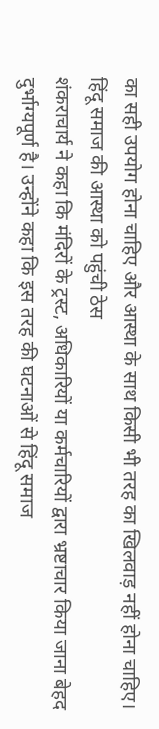का सही उपयोग होना चाहिए और आस्था के साथ किसी भी तरह का खिलवाड़ नहीं होना चाहिए।
हिंदू समाज की आस्था को पहुंची ठेस
शंकराचार्य ने कहा कि मंदिरों के ट्रस्ट, अधिकारियों या कर्मचारियों द्वारा भ्रष्टाचार किया जाना बेहद दुर्भाग्यपूर्ण है। उन्होंने कहा कि इस तरह की घटनाओं से हिंदू समाज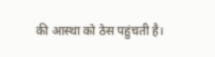की आस्था को ठेस पहुंचती है।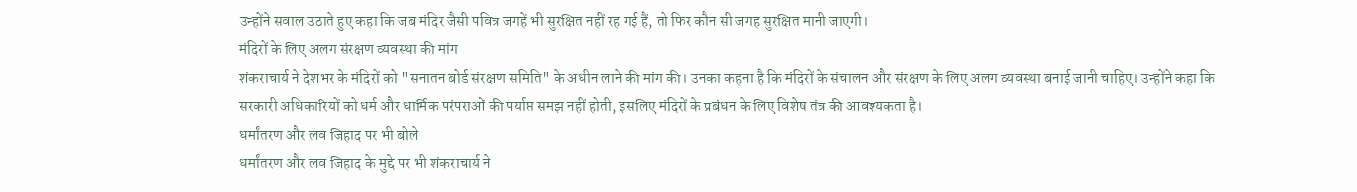उन्होंने सवाल उठाते हुए कहा कि जब मंदिर जैसी पवित्र जगहें भी सुरक्षित नहीं रह गई हैं, तो फिर कौन सी जगह सुरक्षित मानी जाएगी।
मंदिरों के लिए अलग संरक्षण व्यवस्था की मांग
शंकराचार्य ने देशभर के मंदिरों को "सनातन बोर्ड संरक्षण समिति" के अधीन लाने की मांग की। उनका कहना है कि मंदिरों के संचालन और संरक्षण के लिए अलग व्यवस्था बनाई जानी चाहिए। उन्होंने कहा कि सरकारी अधिकारियों को धर्म और धार्मिक परंपराओं की पर्याप्त समझ नहीं होती, इसलिए मंदिरों के प्रबंधन के लिए विशेष तंत्र की आवश्यकता है।
धर्मांतरण और लव जिहाद पर भी बोले
धर्मांतरण और लव जिहाद के मुद्दे पर भी शंकराचार्य ने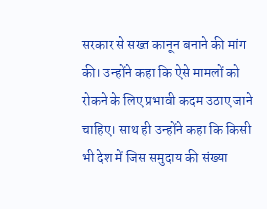सरकार से सख्त कानून बनाने की मांग की। उन्होंने कहा कि ऐसे मामलों को रोकने के लिए प्रभावी कदम उठाए जाने चाहिए। साथ ही उन्होंने कहा कि किसी भी देश में जिस समुदाय की संख्या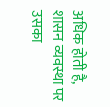अधिक होती है, शासन व्यवस्था पर उसका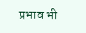प्रभाव भी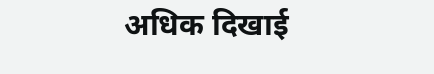अधिक दिखाई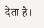देता है।